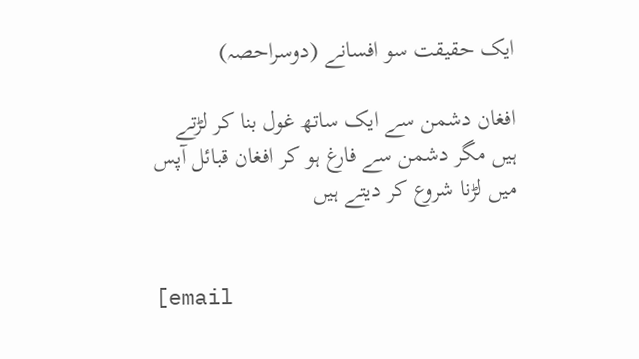ایک حقیقت سو افسانے (دوسراحصہ)

افغان دشمن سے ایک ساتھ غول بنا کر لڑتے ہیں مگر دشمن سے فارغ ہو کر افغان قبائل آپس میں لڑنا شروع کر دیتے ہیں


[email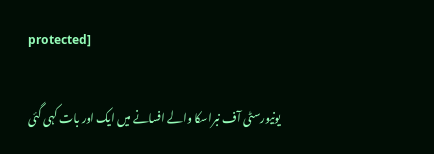protected]

یونیورسٹی آف نبراسکا والے افسانے میں ایک اور بات کہی گئی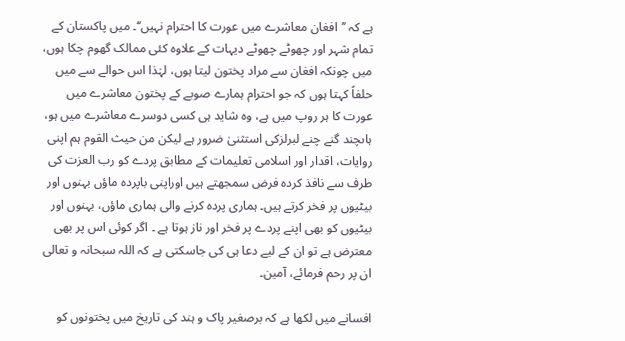ہے کہ ’’افغان معاشرے میں عورت کا احترام نہیں‘‘۔ میں پاکستان کے تمام شہر اور چھوٹے چھوٹے دیہات کے علاوہ کئی ممالک گھوم چکا ہوں، میں چونکہ افغان سے مراد پختون لیتا ہوں، لہٰذا اس حوالے سے میں حلفاً کہتا ہوں کہ جو احترام ہمارے صوبے کے پختون معاشرے میں عورت کا ہر روپ میں ہے، وہ شاید ہی کسی دوسرے معاشرے میں ہو، ہاںچند گنے چنے لبرلزکی استثنیٰ ضرور ہے لیکن من حیث القوم ہم اپنی روایات، اقدار اور اسلامی تعلیمات کے مطابق پردے کو رب العزت کی طرف سے نافذ کردہ فرض سمجھتے ہیں اوراپنی باپردہ ماؤں بہنوں اور بیٹیوں پر فخر کرتے ہیں۔ ہماری پردہ کرنے والی ہماری ماؤں، بہنوں اور بیٹیوں کو بھی اپنے پردے پر فخر اور ناز ہوتا ہے ۔ اگر کوئی اس پر بھی معترض ہے تو ان کے لیے دعا ہی کی جاسکتی ہے کہ اللہ سبحانہ و تعالی ان پر رحم فرمائے، آمین۔

افسانے میں لکھا ہے کہ برصغیر پاک و ہند کی تاریخ میں پختونوں کو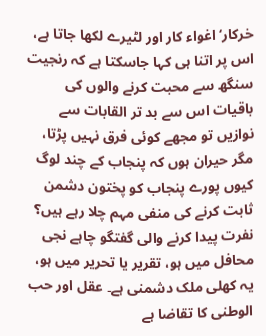خرکار‘ اغواء کار اور لٹیرے لکھا جاتا ہے، اس پر اتنا ہی کہا جاسکتا ہے کہ رنجیت سنگھ سے محبت کرنے والوں کی باقیات اس سے بد تر القابات سے نوازیں تو مجھے کوئی فرق نہیں پڑتا، مگر حیران ہوں کہ پنجاب کے چند لوگ کیوں پورے پنجاب کو پختون دشمن ثابت کرنے کی منفی مہم چلا رہے ہیں؟ نفرت پیدا کرنے والی گفتگو چاہے نجی محافل میں ہو، تقریر یا تحریر میں ہو، یہ کھلی ملک دشمنی ہے۔ عقل اور حب الوطنی کا تقاضا ہے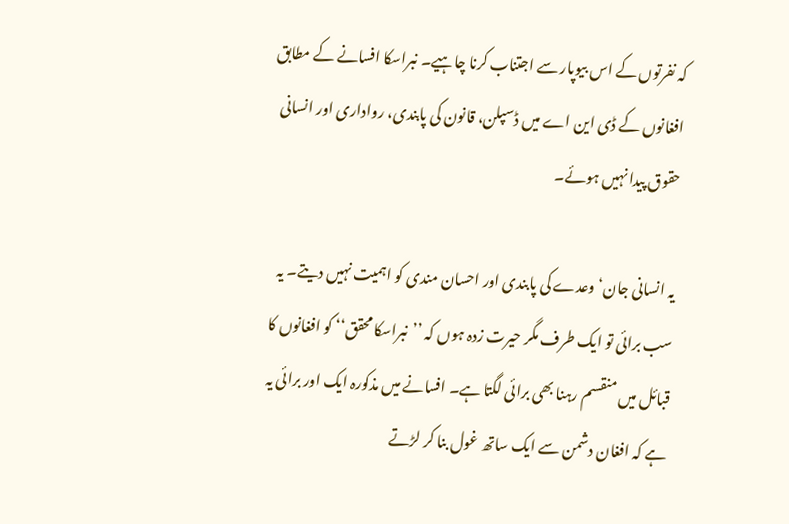کہ نفرتوں کے اس بیوپار سے اجتناب کرنا چاہیے۔ نبراسکا افسانے کے مطابق افغانوں کے ڈی این اے میں ڈسپلن، قانون کی پابندی، رواداری اور انسانی حقوق پیدا نہیں ہوئے۔

یہ انسانی جان‘ وعدے کی پابندی اور احسان مندی کو اہمیت نہیں دیتے۔ یہ سب برائی تو ایک طرف مگر حیرت زدہ ہوں کہ ’’نبراسکا محقق‘‘ کو افغانوں کا قبائل میں منقسم رہنا بھی برائی لگتا ہے۔ افسانے میں مذکورہ ایک اور برائی یہ ہے کہ افغان دشمن سے ایک ساتھ غول بنا کر لڑتے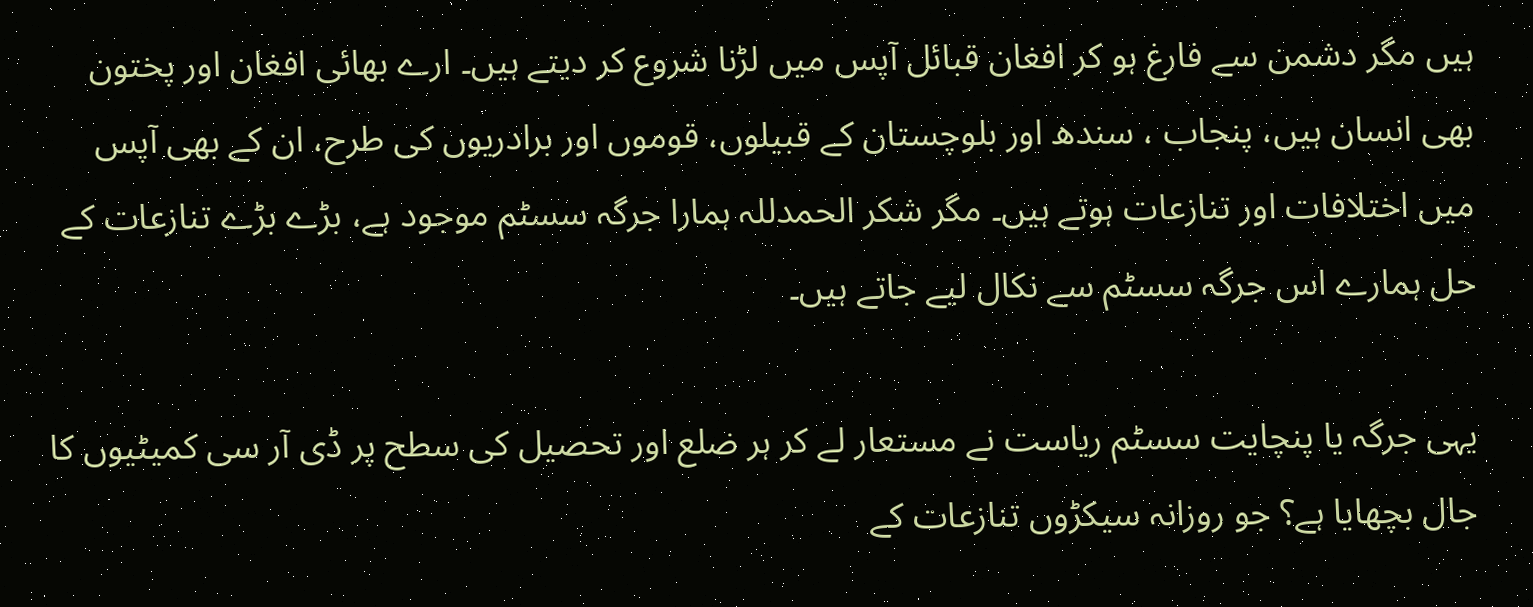ہیں مگر دشمن سے فارغ ہو کر افغان قبائل آپس میں لڑنا شروع کر دیتے ہیں۔ ارے بھائی افغان اور پختون بھی انسان ہیں، پنجاب ، سندھ اور بلوچستان کے قبیلوں، قوموں اور برادریوں کی طرح، ان کے بھی آپس میں اختلافات اور تنازعات ہوتے ہیں۔ مگر شکر الحمدللہ ہمارا جرگہ سسٹم موجود ہے، بڑے بڑے تنازعات کے حل ہمارے اس جرگہ سسٹم سے نکال لیے جاتے ہیں۔

یہی جرگہ یا پنچایت سسٹم ریاست نے مستعار لے کر ہر ضلع اور تحصیل کی سطح پر ڈی آر سی کمیٹیوں کا جال بچھایا ہے؟ جو روزانہ سیکڑوں تنازعات کے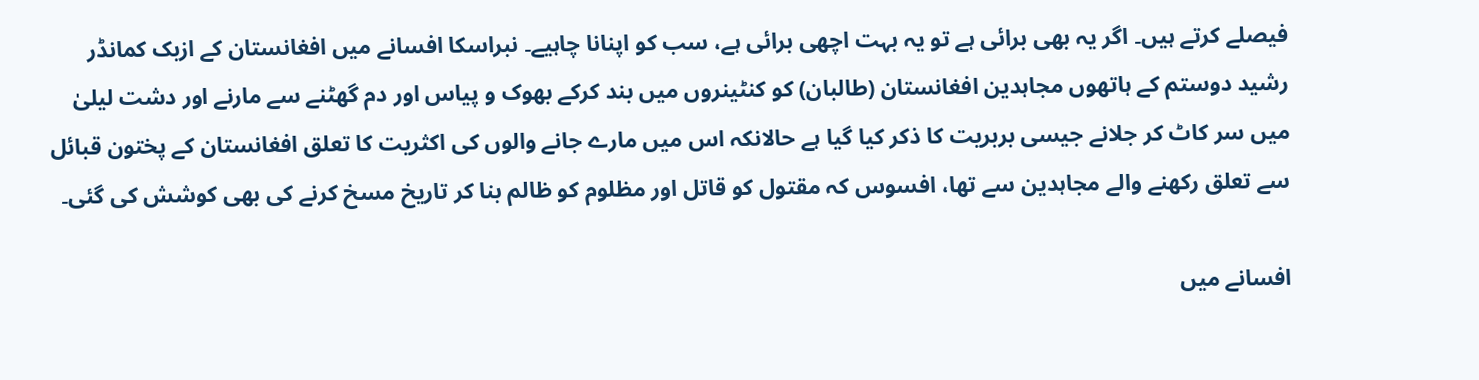فیصلے کرتے ہیں۔ اگر یہ بھی برائی ہے تو یہ بہت اچھی برائی ہے، سب کو اپنانا چاہیے۔ نبراسکا افسانے میں افغانستان کے ازبک کمانڈر رشید دوستم کے ہاتھوں مجاہدین افغانستان (طالبان) کو کنٹینروں میں بند کرکے بھوک و پیاس اور دم گھٹنے سے مارنے اور دشت لیلیٰ میں سر کاٹ کر جلانے جیسی بربریت کا ذکر کیا گیا ہے حالانکہ اس میں مارے جانے والوں کی اکثریت کا تعلق افغانستان کے پختون قبائل سے تعلق رکھنے والے مجاہدین سے تھا، افسوس کہ مقتول کو قاتل اور مظلوم کو ظالم بنا کر تاریخ مسخ کرنے کی بھی کوشش کی گئی۔

افسانے میں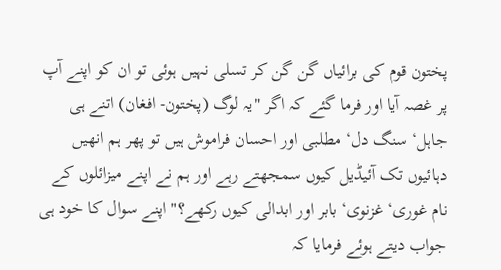پختون قوم کی برائیاں گن گن کر تسلی نہیں ہوئی تو ان کو اپنے آپ پر غصہ آیا اور فرما گئے کہ اگر "یہ لوگ (پختون- افغان) اتنے ہی جاہل‘ سنگ دل‘ مطلبی اور احسان فراموش ہیں تو پھر ہم انھیں دہائیوں تک آئیڈیل کیوں سمجھتے رہے اور ہم نے اپنے میزائلوں کے نام غوری‘ غزنوی‘ بابر اور ابدالی کیوں رکھے؟" اپنے سوال کا خود ہی جواب دیتے ہوئے فرمایا کہ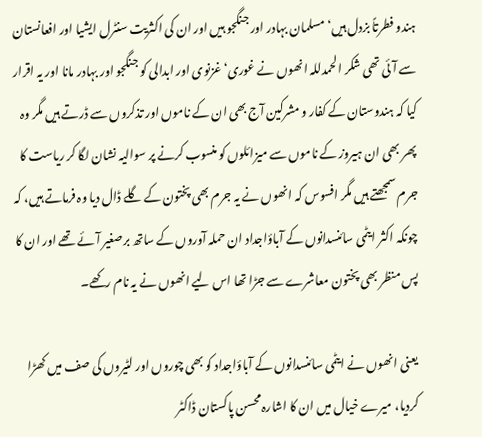ہندو فطرتاً بزدل ہیں‘ مسلمان بہادر اور جنگجو ہیں اور ان کی اکثریت سنٹرل ایشیا اور افعانستان سے آئی تھی شکر الحمدللہ انھوں نے غوری‘ غزنوی اور ابدالی کو جنگجو اور بہادر مانا اور یہ اقرار کیا کہ ہندوستان کے کفار و مشرکین آج بھی ان کے ناموں اور تذکروں سے ڈرتے ہیں مگر وہ پھر بھی ان ہیروز کے ناموں سے میزائلوں کو منسوب کرنے پر سوالیہ نشان لگا کر ریاست کا جرم سمجھتے ہیں مگر افسوس کہ انھوں نے یہ جرم بھی پختون کے گلے ڈال دیا وہ فرماتے ہیں، کہ چونکہ اکثر ایٹمی سائنسدانوں کے آباؤاجداد ان حملہ آوروں کے ساتھ برصغیر آئے تھے اور ان کا پس منظر بھی پختون معاشرے سے جڑا تھا اس لیے انھوں نے یہ نام رکھے۔

یعنی انھوں نے ایٹمی سائنسدانوں کے آباؤاجداد کو بھی چوروں اور لٹیروں کی صف میں کھڑا کردیا، میرے خیال میں ان کا اشارہ محسن پاکستان ڈاکٹر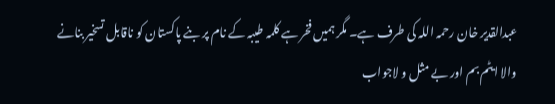عبدالقدیر خان رحمہ اللہ کی طرف ہے۔ مگر ہمیں فخر ہے کلمہ طیبہ کے نام پر بنے پاکستان کو ناقابل تسخیر بنانے والا ایٹم بم اور بے مثل و لاجواب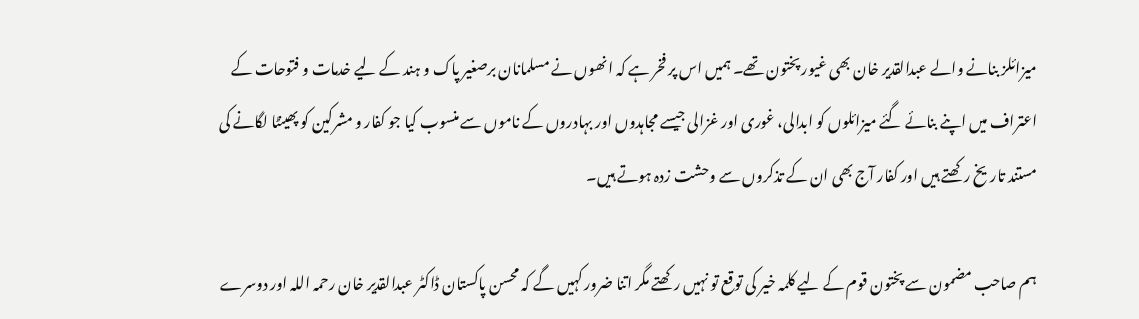میزائلز بنانے والے عبدالقدیر خان بھی غیور پختون تھے۔ ہمیں اس پر فخر ہے کہ انھوں نے مسلمانان برصغیر پاک و ہند کے لیے خدمات و فتوحات کے اعتراف میں اپنے بنائے گئے میزائلوں کو ابدالی، غوری اور غزالی جیسے مجاہدوں اور بہادروں کے ناموں سے منسوب کیا جو کفار و مشرکین کو پھینٹا لگانے کی مستند تاریخ رکھتے ہیں اور کفار آج بھی ان کے تذکروں سے وحشت زدہ ہوتے ہیں۔

ہم صاحب مضمون سے پختون قوم کے لیے کلمہ خیر کی توقع تو نہیں رکھتے مگر اتنا ضرور کہیں گے کہ محسن پاکستان ڈاکٹر عبدالقدیر خان رحمہ اللہ اور دوسرے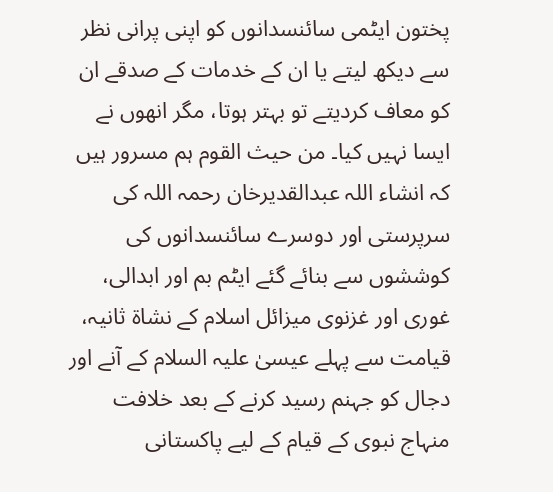پختون ایٹمی سائنسدانوں کو اپنی پرانی نظر سے دیکھ لیتے یا ان کے خدمات کے صدقے ان کو معاف کردیتے تو بہتر ہوتا، مگر انھوں نے ایسا نہیں کیا۔ من حیث القوم ہم مسرور ہیں کہ انشاء اللہ عبدالقدیرخان رحمہ اللہ کی سرپرستی اور دوسرے سائنسدانوں کی کوششوں سے بنائے گئے ایٹم بم اور ابدالی، غوری اور غزنوی میزائل اسلام کے نشاۃ ثانیہ، قیامت سے پہلے عیسیٰ علیہ السلام کے آنے اور دجال کو جہنم رسید کرنے کے بعد خلافت منہاج نبوی کے قیام کے لیے پاکستانی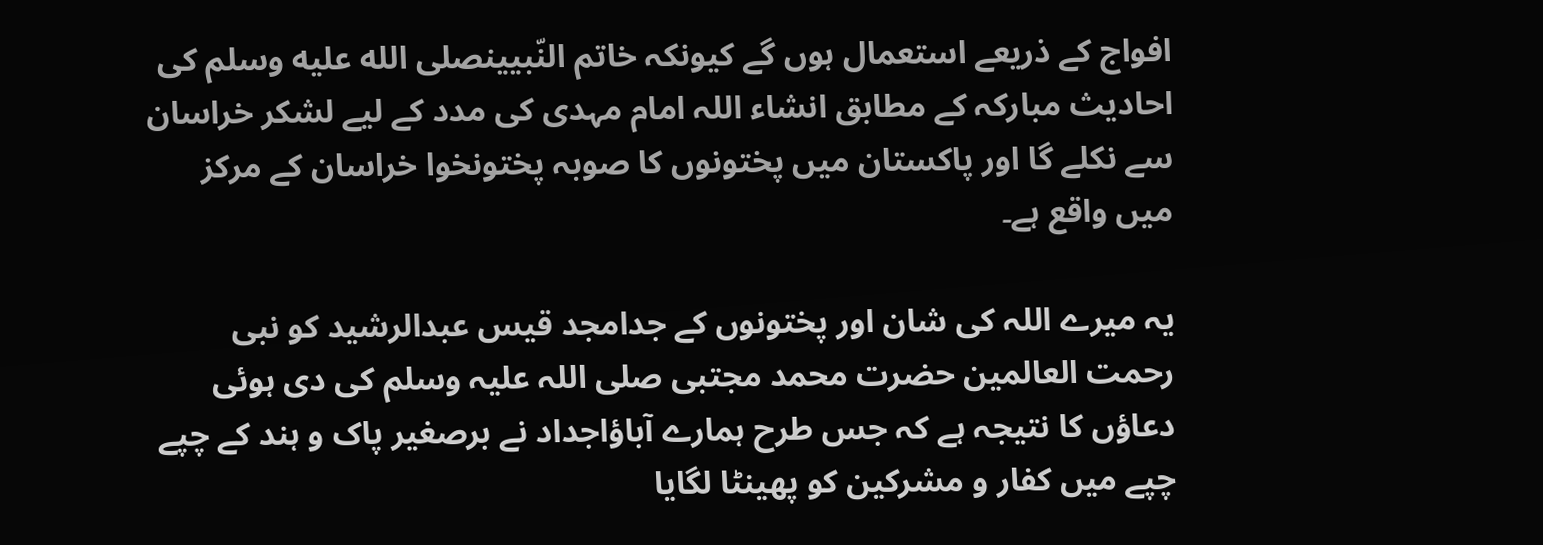افواج کے ذریعے استعمال ہوں گے کیونکہ خاتم النّبیینصلى الله عليه وسلم کی احادیث مبارکہ کے مطابق انشاء اللہ امام مہدی کی مدد کے لیے لشکر خراسان سے نکلے گا اور پاکستان میں پختونوں کا صوبہ پختونخوا خراسان کے مرکز میں واقع ہے۔

یہ میرے اللہ کی شان اور پختونوں کے جدامجد قیس عبدالرشید کو نبی رحمت العالمین حضرت محمد مجتبی صلی اللہ علیہ وسلم کی دی ہوئی دعاؤں کا نتیجہ ہے کہ جس طرح ہمارے آباؤاجداد نے برصغیر پاک و ہند کے چپے چپے میں کفار و مشرکین کو پھینٹا لگایا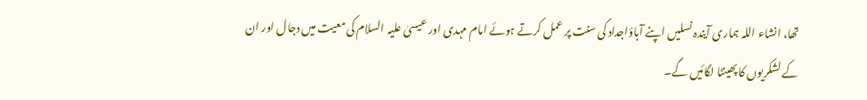تھا، انشاء اللہ ہماری آیندہ نسلیں اپنے آباؤاجداد کی سنت پر عمل کرتے ہوئے امام مہدی اور عیسیٰ علیہ السلام کی معیت میں دجال اور ان کے لشکریوں کا پھینٹا لگائیں گے۔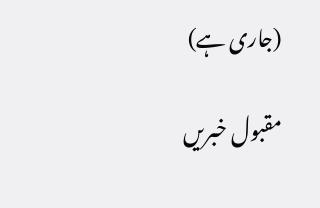(جاری ہے)

مقبول خبریں